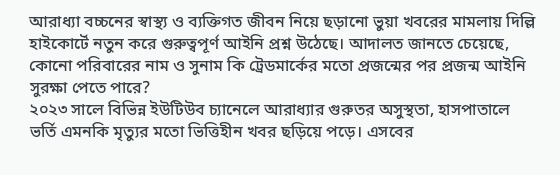আরাধ্যা বচ্চনের স্বাস্থ্য ও ব্যক্তিগত জীবন নিয়ে ছড়ানো ভুয়া খবরের মামলায় দিল্লি হাইকোর্টে নতুন করে গুরুত্বপূর্ণ আইনি প্রশ্ন উঠেছে। আদালত জানতে চেয়েছে, কোনো পরিবারের নাম ও সুনাম কি ট্রেডমার্কের মতো প্রজন্মের পর প্রজন্ম আইনি সুরক্ষা পেতে পারে?
২০২৩ সালে বিভিন্ন ইউটিউব চ্যানেলে আরাধ্যার গুরুতর অসুস্থতা, হাসপাতালে ভর্তি এমনকি মৃত্যুর মতো ভিত্তিহীন খবর ছড়িয়ে পড়ে। এসবের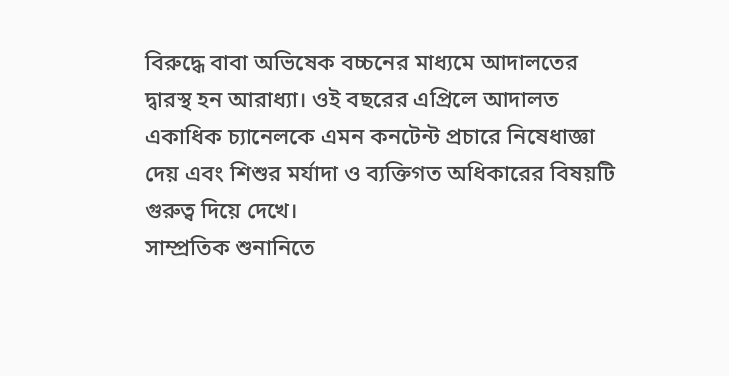বিরুদ্ধে বাবা অভিষেক বচ্চনের মাধ্যমে আদালতের দ্বারস্থ হন আরাধ্যা। ওই বছরের এপ্রিলে আদালত একাধিক চ্যানেলকে এমন কনটেন্ট প্রচারে নিষেধাজ্ঞা দেয় এবং শিশুর মর্যাদা ও ব্যক্তিগত অধিকারের বিষয়টি গুরুত্ব দিয়ে দেখে।
সাম্প্রতিক শুনানিতে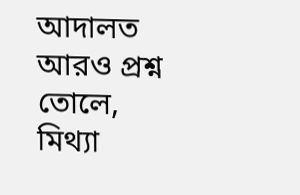আদালত আরও প্রশ্ন তোলে, মিথ্যা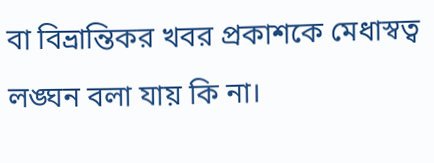বা বিভ্রান্তিকর খবর প্রকাশকে মেধাস্বত্ব লঙ্ঘন বলা যায় কি না।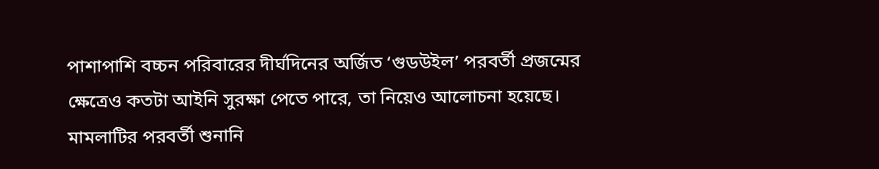পাশাপাশি বচ্চন পরিবারের দীর্ঘদিনের অর্জিত ‘গুডউইল’ পরবর্তী প্রজন্মের ক্ষেত্রেও কতটা আইনি সুরক্ষা পেতে পারে, তা নিয়েও আলোচনা হয়েছে। মামলাটির পরবর্তী শুনানি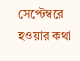সেপ্টেম্বরে হওয়ার কথা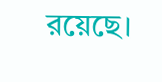রয়েছে।